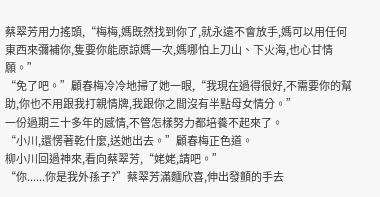蔡翠芳用力搖頭,“梅梅,媽既然找到你了,就永遠不會放手,媽可以用任何東西來彌補你,隻要你能原諒媽一次,媽哪怕上刀山、下火海,也心甘情願。”
“免了吧。”顧春梅冷冷地掃了她一眼,“我現在過得很好,不需要你的幫助,你也不用跟我打親情牌,我跟你之間沒有半點母女情分。”
一份過期三十多年的感情,不管怎樣努力都培養不起來了。
“小川,還愣著乾什麼,送她出去。”顧春梅正色道。
柳小川回過神來,看向蔡翠芳,“姥姥,請吧。”
“你......你是我外孫子?”蔡翠芳滿麵欣喜,伸出發顫的手去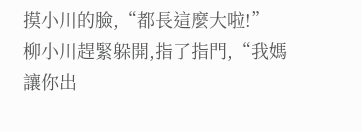摸小川的臉,“都長這麼大啦!”
柳小川趕緊躲開,指了指門,“我媽讓你出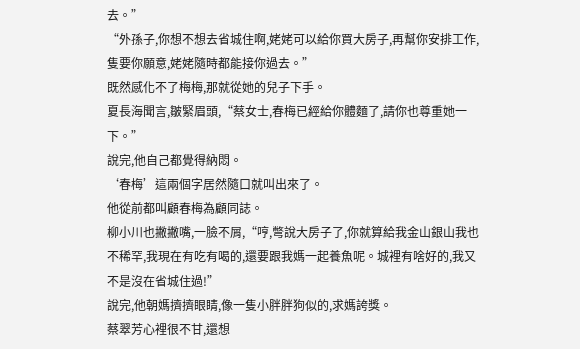去。”
“外孫子,你想不想去省城住啊,姥姥可以給你買大房子,再幫你安排工作,隻要你願意,姥姥隨時都能接你過去。”
既然感化不了梅梅,那就從她的兒子下手。
夏長海聞言,皺緊眉頭,“蔡女士,春梅已經給你體麵了,請你也尊重她一下。”
說完,他自己都覺得納悶。
‘春梅’這兩個字居然隨口就叫出來了。
他從前都叫顧春梅為顧同誌。
柳小川也撇撇嘴,一臉不屑,“哼,彆說大房子了,你就算給我金山銀山我也不稀罕,我現在有吃有喝的,還要跟我媽一起養魚呢。城裡有啥好的,我又不是沒在省城住過!”
說完,他朝媽擠擠眼睛,像一隻小胖胖狗似的,求媽誇獎。
蔡翠芳心裡很不甘,還想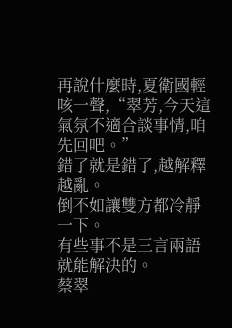再說什麼時,夏衛國輕咳一聲,“翠芳,今天這氣氛不適合談事情,咱先回吧。”
錯了就是錯了,越解釋越亂。
倒不如讓雙方都冷靜一下。
有些事不是三言兩語就能解決的。
蔡翠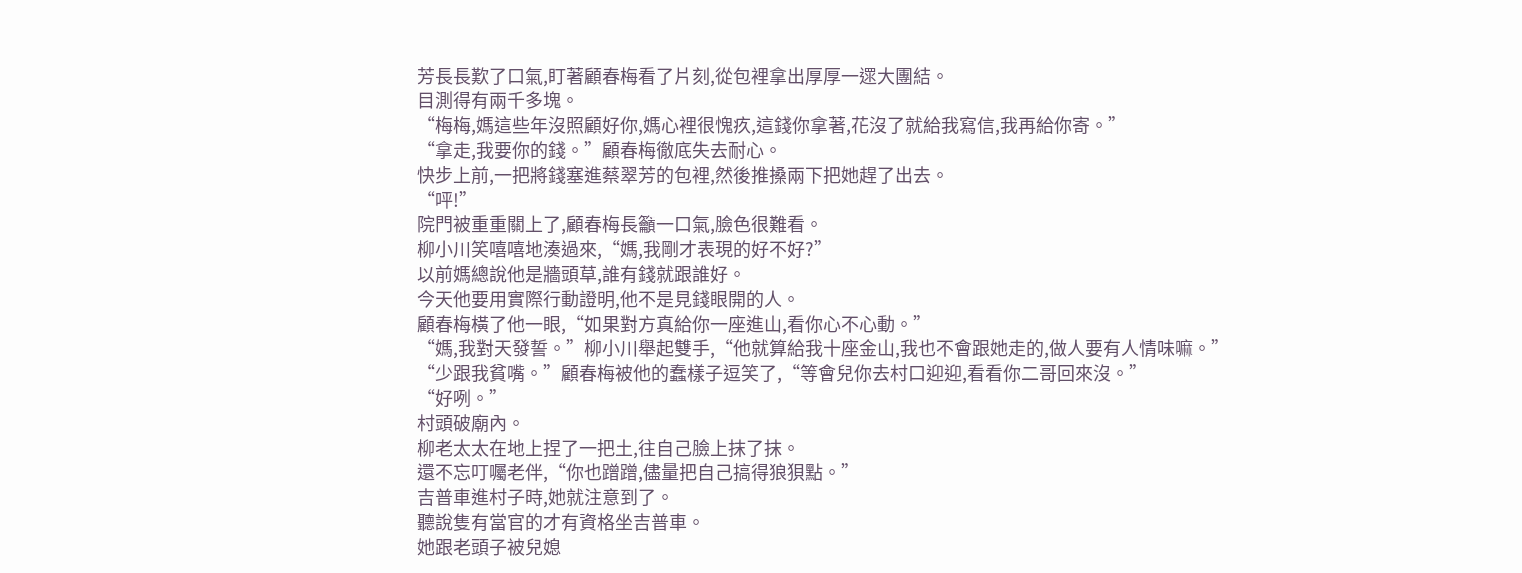芳長長歎了口氣,盯著顧春梅看了片刻,從包裡拿出厚厚一遝大團結。
目測得有兩千多塊。
“梅梅,媽這些年沒照顧好你,媽心裡很愧疚,這錢你拿著,花沒了就給我寫信,我再給你寄。”
“拿走,我要你的錢。”顧春梅徹底失去耐心。
快步上前,一把將錢塞進蔡翠芳的包裡,然後推搡兩下把她趕了出去。
“呯!”
院門被重重關上了,顧春梅長籲一口氣,臉色很難看。
柳小川笑嘻嘻地湊過來,“媽,我剛才表現的好不好?”
以前媽總說他是牆頭草,誰有錢就跟誰好。
今天他要用實際行動證明,他不是見錢眼開的人。
顧春梅橫了他一眼,“如果對方真給你一座進山,看你心不心動。”
“媽,我對天發誓。”柳小川舉起雙手,“他就算給我十座金山,我也不會跟她走的,做人要有人情味嘛。”
“少跟我貧嘴。”顧春梅被他的蠢樣子逗笑了,“等會兒你去村口迎迎,看看你二哥回來沒。”
“好咧。”
村頭破廟內。
柳老太太在地上捏了一把土,往自己臉上抹了抹。
還不忘叮囑老伴,“你也蹭蹭,儘量把自己搞得狼狽點。”
吉普車進村子時,她就注意到了。
聽說隻有當官的才有資格坐吉普車。
她跟老頭子被兒媳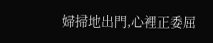婦掃地出門,心裡正委屈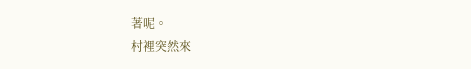著呢。
村裡突然來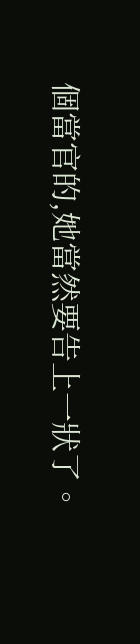個當官的,她當然要告上一狀了。